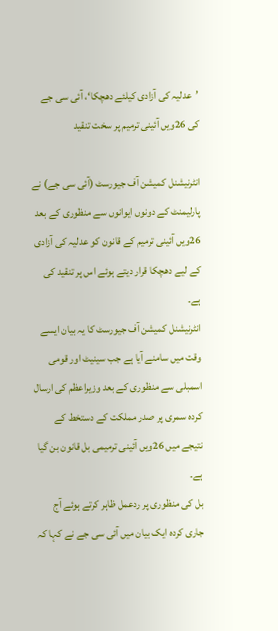’عدلیہ کی آزادی کیلئے دھچکا‘، آئی سی جے کی 26ویں آئینی ترمیم پر سخت تنقید

انٹرنیشنل کمیشن آف جیورسٹ (آئی سی جے) نے پارلیمنٹ کے دونوں ایوانوں سے منظوری کے بعد 26ویں آئینی ترمیم کے قانون کو عدلیہ کی آزادی کے لیے دھچکا قرار دیتے ہوئے اس پر تنقید کی ہے۔
انٹرنیشنل کمیشن آف جیورسٹ کا یہ بیان ایسے وقت میں سامنے آیا ہے جب سینیٹ اور قومی اسمبلی سے منظوری کے بعد وزیراعظم کی ارسال کردہ سمری پر صدر مملکت کے دستخط کے نتیجے میں 26ویں آئینی ترمیمی بل قانون بن گیا ہے۔
بل کی منظوری پر ردعمل ظاہر کرتے ہوئے آج جاری کردہ ایک بیان میں آئی سی جے نے کہا کہ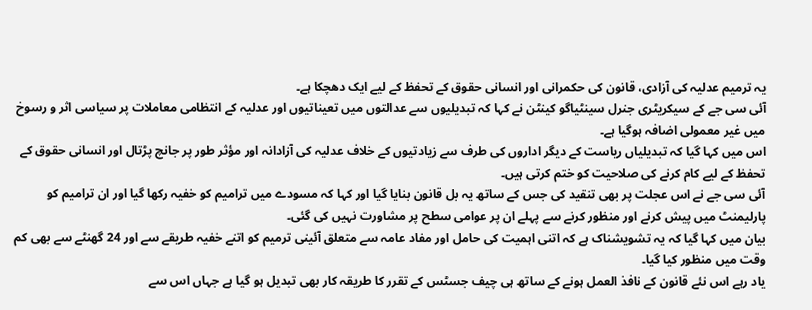یہ ترمیم عدلیہ کی آزادی، قانون کی حکمرانی اور انسانی حقوق کے تحفظ کے لیے ایک دھچکا ہے۔
آئی سی جے کے سیکریٹری جنرل سینٹیاگو کینٹن نے کہا کہ تبدیلیوں سے عدالتوں میں تعیناتیوں اور عدلیہ کے انتظامی معاملات پر سیاسی اثر و رسوخ میں غیر معمولی اضافہ ہوگیا ہے۔
اس میں کہا گیا کہ تبدیلیاں ریاست کے دیگر اداروں کی طرف سے زیادتیوں کے خلاف عدلیہ کی آزادانہ اور مؤثر طور پر جانچ پڑتال اور انسانی حقوق کے تحفظ کے لیے کام کرنے کی صلاحیت کو ختم کرتی ہیں۔
آئی سی جے نے اس عجلت پر بھی تنقید کی جس کے ساتھ یہ بل قانون بنایا گیا اور کہا کہ مسودے میں ترامیم کو خفیہ رکھا گیا اور ان ترامیم کو پارلیمنٹ میں پیش کرنے اور منظور کرنے سے پہلے ان پر عوامی سطح پر مشاورت نہیں کی گئی۔
بیان میں کہا گیا کہ یہ تشویشناک ہے کہ اتنی اہمیت کی حامل اور مفاد عامہ سے متعلق آئینی ترمیم کو اتنے خفیہ طریقے سے اور 24 گھنٹے سے بھی کم وقت میں منظور کیا گیا۔
یاد رہے اس نئے قانون کے نافذ العمل ہونے کے ساتھ ہی چیف جسٹس کے تقرر کا طریقہ کار بھی تبدیل ہو گیا ہے جہاں اس سے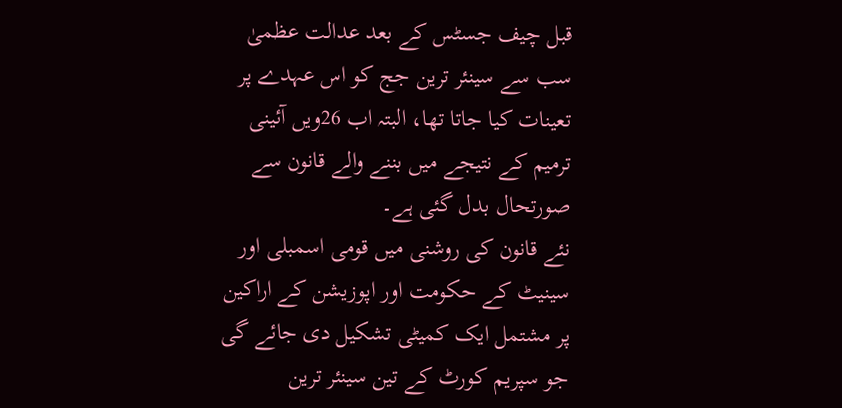قبل چیف جسٹس کے بعد عدالت عظمیٰ سب سے سینئر ترین جج کو اس عہدے پر تعینات کیا جاتا تھا، البتہ اب 26ویں آئینی ترمیم کے نتیجے میں بننے والے قانون سے صورتحال بدل گئی ہے۔
نئے قانون کی روشنی میں قومی اسمبلی اور سینیٹ کے حکومت اور اپوزیشن کے اراکین پر مشتمل ایک کمیٹی تشکیل دی جائے گی جو سپریم کورٹ کے تین سینئر ترین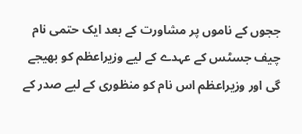ججوں کے ناموں پر مشاورت کے بعد ایک حتمی نام چیف جسٹس کے عہدے کے لیے وزیراعظم کو بھیجے گی اور وزیراعظم اس نام کو منظوری کے لیے صدر کے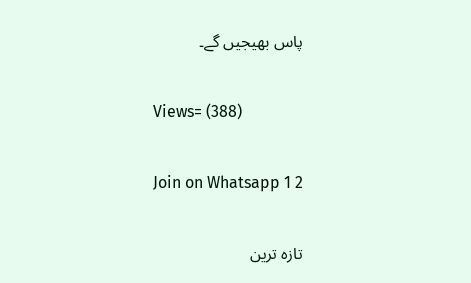پاس بھیجیں گے۔

Views= (388)

Join on Whatsapp 1 2

تازہ ترین